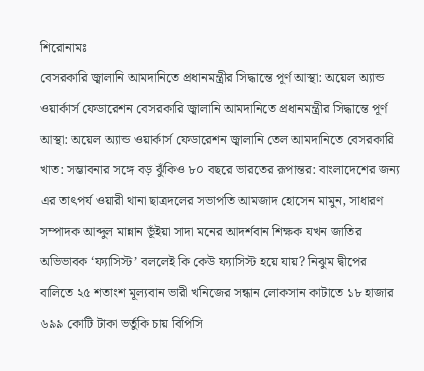শিরোনামঃ
বেসরকারি জ্বালানি আমদানিতে প্রধানমন্ত্রীর সিদ্ধান্তে পূর্ণ আস্থা: অয়েল অ্যান্ড ওয়ার্কার্স ফেডারেশন বেসরকারি জ্বালানি আমদানিতে প্রধানমন্ত্রীর সিদ্ধান্তে পূর্ণ আস্থা: অয়েল অ্যান্ড ওয়ার্কার্স ফেডারেশন জ্বালানি তেল আমদানিতে বেসরকারি খাত: সম্ভাবনার সঙ্গে বড় ঝুঁকিও ৮০ বছরে ভারতের রূপান্তর: বাংলাদেশের জন্য এর তাৎপর্য ওয়ারী থানা ছাত্রদলের সভাপতি আমজাদ হোসেন মামুন, সাধারণ সম্পাদক আব্দুল মান্নান ভূঁইয়া সাদা মনের আদর্শবান শিক্ষক যখন জাতির অভিভাবক ‘ফ্যাসিস্ট’ বললেই কি কেউ ফ্যাসিস্ট হয়ে যায়? নিঝুম দ্বীপের বালিতে ২৫ শতাংশ মূল্যবান ভারী খনিজের সন্ধান লোকসান কাটাতে ১৮ হাজার ৬৯৯ কোটি টাকা ভর্তুকি চায় বিপিসি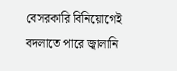বেসরকারি বিনিয়োগেই বদলাতে পারে জ্বালানি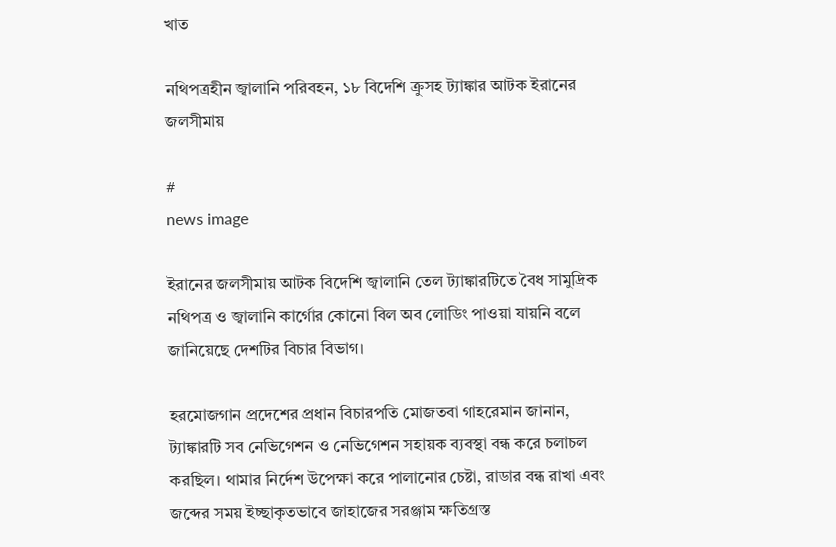খাত

নথিপত্রহীন জ্বালানি পরিবহন, ১৮ বিদেশি ক্রুসহ ট্যাঙ্কার আটক ইরানের জলসীমায়

#
news image

ইরানের জলসীমায় আটক বিদেশি জ্বালানি তেল ট্যাঙ্কারটিতে বৈধ সামুদ্রিক নথিপত্র ও জ্বালানি কার্গোর কোনো বিল অব লোডিং পাওয়া যায়নি বলে জানিয়েছে দেশটির বিচার বিভাগ।

হরমোজগান প্রদেশের প্রধান বিচারপতি মোজতবা গাহরেমান জানান, ট্যাঙ্কারটি সব নেভিগেশন ও নেভিগেশন সহায়ক ব্যবস্থা বন্ধ করে চলাচল করছিল। থামার নির্দেশ উপেক্ষা করে পালানোর চেষ্টা, রাডার বন্ধ রাখা এবং জব্দের সময় ইচ্ছাকৃতভাবে জাহাজের সরঞ্জাম ক্ষতিগ্রস্ত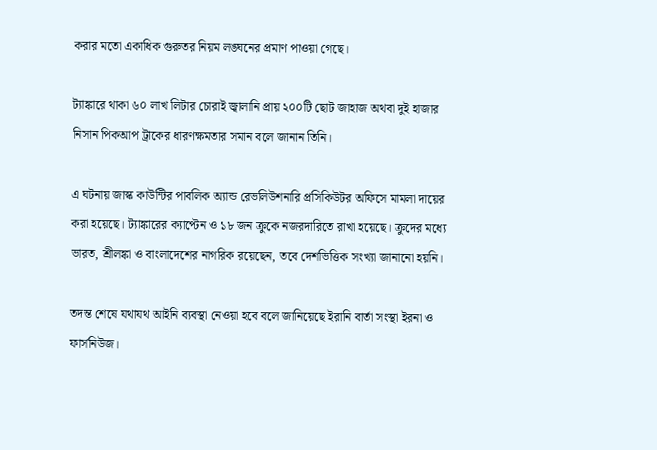করার মতো একাধিক গুরুতর নিয়ম লঙ্ঘনের প্রমাণ পাওয়া গেছে।

ট্যাঙ্কারে থাকা ৬০ লাখ লিটার চোরাই জ্বালানি প্রায় ২০০টি ছোট জাহাজ অথবা দুই হাজার নিসান পিকআপ ট্রাকের ধারণক্ষমতার সমান বলে জানান তিনি।

এ ঘটনায় জাস্ক কাউন্টির পাবলিক অ্যান্ড রেভলিউশনারি প্রসিকিউটর অফিসে মামলা দায়ের করা হয়েছে। ট্যাঙ্কারের ক্যাপ্টেন ও ১৮ জন ক্রুকে নজরদারিতে রাখা হয়েছে। ক্রুদের মধ্যে ভারত, শ্রীলঙ্কা ও বাংলাদেশের নাগরিক রয়েছেন, তবে দেশভিত্তিক সংখ্যা জানানো হয়নি।

তদন্ত শেষে যথাযথ আইনি ব্যবস্থা নেওয়া হবে বলে জানিয়েছে ইরানি বার্তা সংস্থা ইরনা ও ফার্সনিউজ।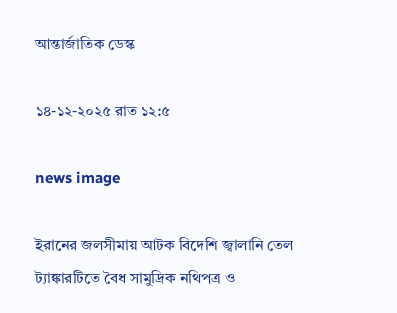আন্তার্জাতিক ডেস্ক

১৪-১২-২০২৫ রাত ১২:৫

news image

ইরানের জলসীমায় আটক বিদেশি জ্বালানি তেল ট্যাঙ্কারটিতে বৈধ সামুদ্রিক নথিপত্র ও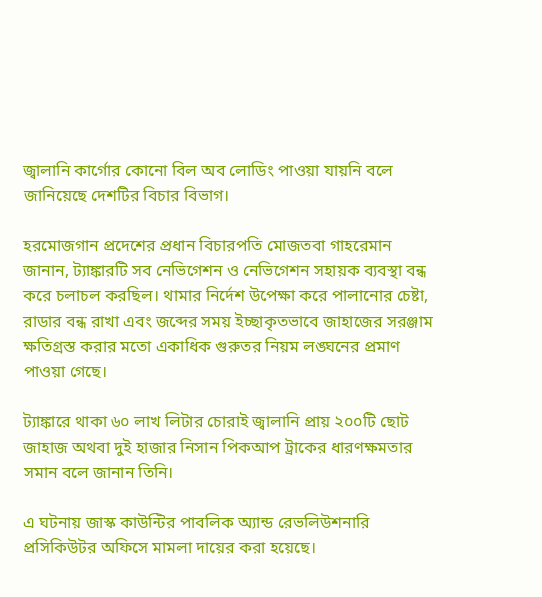জ্বালানি কার্গোর কোনো বিল অব লোডিং পাওয়া যায়নি বলে জানিয়েছে দেশটির বিচার বিভাগ।

হরমোজগান প্রদেশের প্রধান বিচারপতি মোজতবা গাহরেমান জানান, ট্যাঙ্কারটি সব নেভিগেশন ও নেভিগেশন সহায়ক ব্যবস্থা বন্ধ করে চলাচল করছিল। থামার নির্দেশ উপেক্ষা করে পালানোর চেষ্টা, রাডার বন্ধ রাখা এবং জব্দের সময় ইচ্ছাকৃতভাবে জাহাজের সরঞ্জাম ক্ষতিগ্রস্ত করার মতো একাধিক গুরুতর নিয়ম লঙ্ঘনের প্রমাণ পাওয়া গেছে।

ট্যাঙ্কারে থাকা ৬০ লাখ লিটার চোরাই জ্বালানি প্রায় ২০০টি ছোট জাহাজ অথবা দুই হাজার নিসান পিকআপ ট্রাকের ধারণক্ষমতার সমান বলে জানান তিনি।

এ ঘটনায় জাস্ক কাউন্টির পাবলিক অ্যান্ড রেভলিউশনারি প্রসিকিউটর অফিসে মামলা দায়ের করা হয়েছে।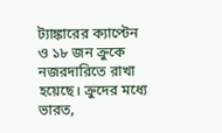ট্যাঙ্কারের ক্যাপ্টেন ও ১৮ জন ক্রুকে নজরদারিতে রাখা হয়েছে। ক্রুদের মধ্যে ভারত,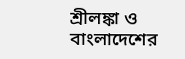শ্রীলঙ্কা ও বাংলাদেশের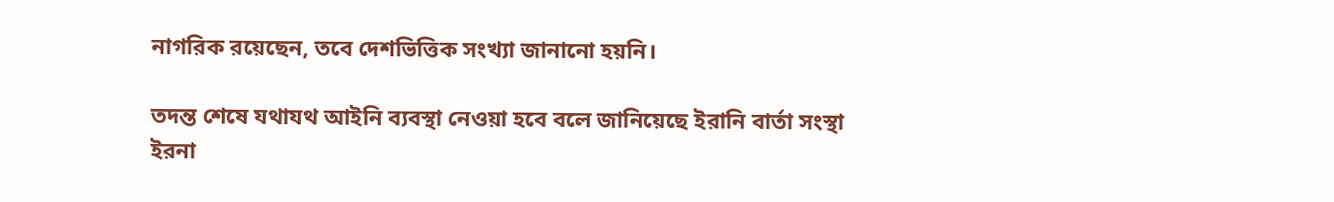নাগরিক রয়েছেন, তবে দেশভিত্তিক সংখ্যা জানানো হয়নি।

তদন্ত শেষে যথাযথ আইনি ব্যবস্থা নেওয়া হবে বলে জানিয়েছে ইরানি বার্তা সংস্থা ইরনা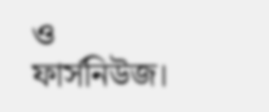ও ফার্সনিউজ।